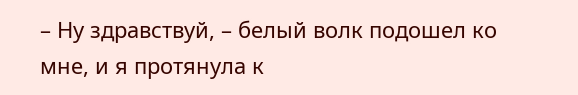– Ну здравствуй, – белый волк подошел ко мне, и я протянула к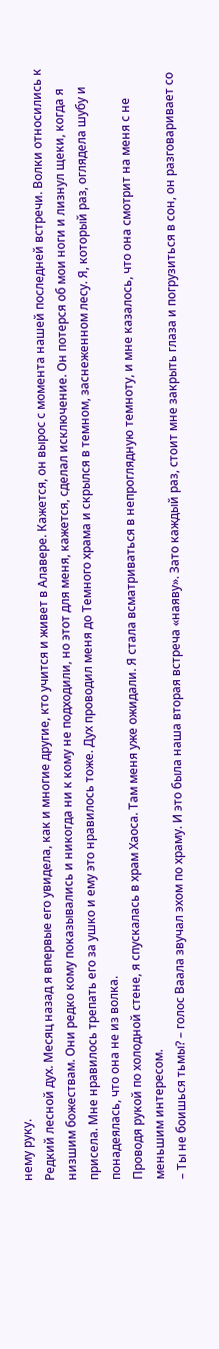нему руку.
Редкий лесной дух. Месяц назад я впервые его увидела, как и многие другие, кто учится и живет в Алавере. Кажется, он вырос с момента нашей последней встречи. Волки относились к низшим божествам. Они редко кому показывались и никогда ни к кому не подходили, но этот для меня, кажется, сделал исключение. Он потерся об мои ноги и лизнул щеки, когда я присела. Мне нравилось трепать его за ушко и ему это нравилось тоже. Дух проводил меня до Темного храма и скрылся в темном, заснеженном лесу. Я, который раз, оглядела шубу и понадеялась, что она не из волка.
Проводя рукой по холодной стене, я спускалась в храм Хаоса. Там меня уже ожидали. Я стала всматриваться в непроглядную темноту, и мне казалось, что она смотрит на меня с не меньшим интересом.
– Ты не боишься тьмы? – голос Ваала звучал эхом по храму. И это была наша вторая встреча «наяву». Зато каждый раз, стоит мне закрыть глаза и погрузиться в сон, он разговаривает со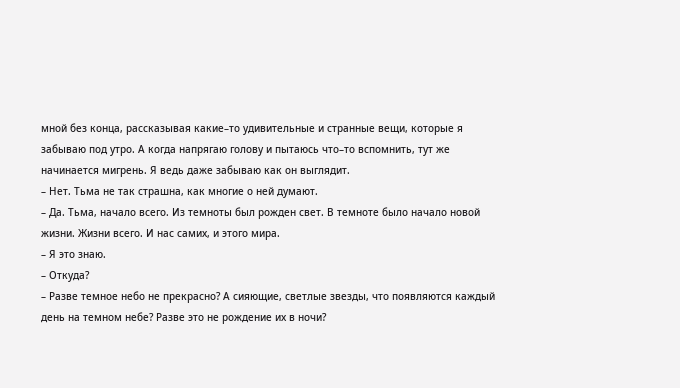мной без конца, рассказывая какие–то удивительные и странные вещи, которые я забываю под утро. А когда напрягаю голову и пытаюсь что–то вспомнить, тут же начинается мигрень. Я ведь даже забываю как он выглядит.
– Нет. Тьма не так страшна, как многие о ней думают.
– Да. Тьма, начало всего. Из темноты был рожден свет. В темноте было начало новой жизни. Жизни всего. И нас самих, и этого мира.
– Я это знаю.
– Откуда?
– Разве темное небо не прекрасно? А сияющие, светлые звезды, что появляются каждый день на темном небе? Разве это не рождение их в ночи?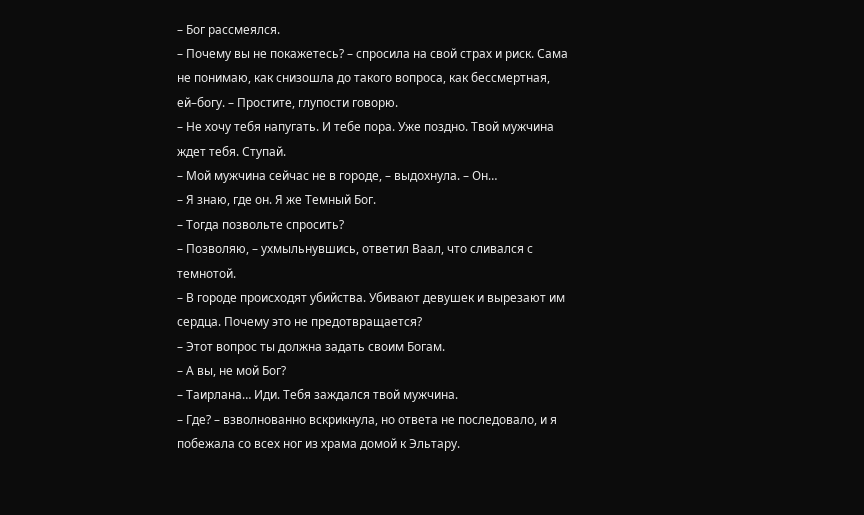– Бог рассмеялся.
– Почему вы не покажетесь? – спросила на свой страх и риск. Сама не понимаю, как снизошла до такого вопроса, как бессмертная, ей–богу. – Простите, глупости говорю.
– Не хочу тебя напугать. И тебе пора. Уже поздно. Твой мужчина ждет тебя. Ступай.
– Мой мужчина сейчас не в городе, – выдохнула. – Он…
– Я знаю, где он. Я же Темный Бог.
– Тогда позвольте спросить?
– Позволяю, – ухмыльнувшись, ответил Ваал, что сливался с темнотой.
– В городе происходят убийства. Убивают девушек и вырезают им сердца. Почему это не предотвращается?
– Этот вопрос ты должна задать своим Богам.
– А вы, не мой Бог?
– Таирлана… Иди. Тебя заждался твой мужчина.
– Где? – взволнованно вскрикнула, но ответа не последовало, и я побежала со всех ног из храма домой к Эльтару.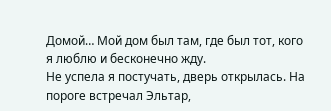Домой… Мой дом был там, где был тот, кого я люблю и бесконечно жду.
Не успела я постучать, дверь открылась. На пороге встречал Эльтар,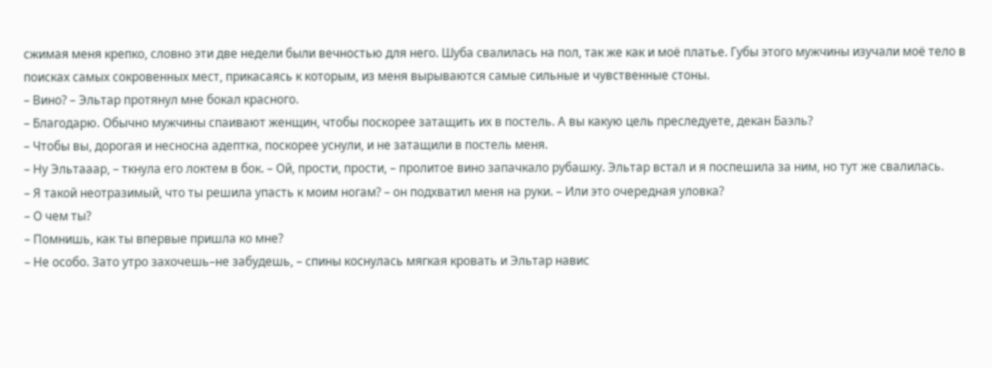сжимая меня крепко, словно эти две недели были вечностью для него. Шуба свалилась на пол, так же как и моё платье. Губы этого мужчины изучали моё тело в поисках самых сокровенных мест, прикасаясь к которым, из меня вырываются самые сильные и чувственные стоны.
– Вино? – Эльтар протянул мне бокал красного.
– Благодарю. Обычно мужчины спаивают женщин, чтобы поскорее затащить их в постель. А вы какую цель преследуете, декан Баэль?
– Чтобы вы, дорогая и несносна адептка, поскорее уснули, и не затащили в постель меня.
– Ну Эльтааар, – ткнула его локтем в бок. – Ой, прости, прости, – пролитое вино запачкало рубашку. Эльтар встал и я поспешила за ним, но тут же свалилась.
– Я такой неотразимый, что ты решила упасть к моим ногам? – он подхватил меня на руки. – Или это очередная уловка?
– О чем ты?
– Помнишь, как ты впервые пришла ко мне?
– Не особо. Зато утро захочешь–не забудешь, – спины коснулась мягкая кровать и Эльтар навис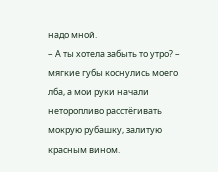надо мной.
– А ты хотела забыть то утро? – мягкие губы коснулись моего лба, а мои руки начали неторопливо расстёгивать мокрую рубашку, залитую красным вином.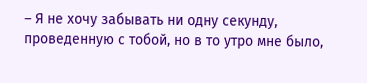– Я не хочу забывать ни одну секунду, проведенную с тобой, но в то утро мне было,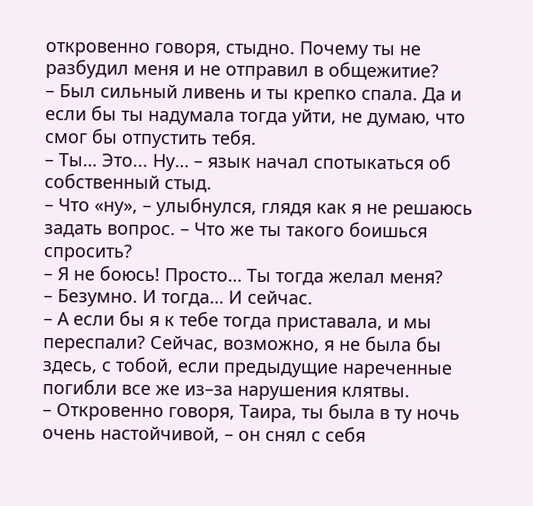откровенно говоря, стыдно. Почему ты не разбудил меня и не отправил в общежитие?
– Был сильный ливень и ты крепко спала. Да и если бы ты надумала тогда уйти, не думаю, что смог бы отпустить тебя.
– Ты… Это... Ну… – язык начал спотыкаться об собственный стыд.
– Что «ну», – улыбнулся, глядя как я не решаюсь задать вопрос. – Что же ты такого боишься спросить?
– Я не боюсь! Просто… Ты тогда желал меня?
– Безумно. И тогда… И сейчас.
– А если бы я к тебе тогда приставала, и мы переспали? Сейчас, возможно, я не была бы здесь, с тобой, если предыдущие нареченные погибли все же из–за нарушения клятвы.
– Откровенно говоря, Таира, ты была в ту ночь очень настойчивой, – он снял с себя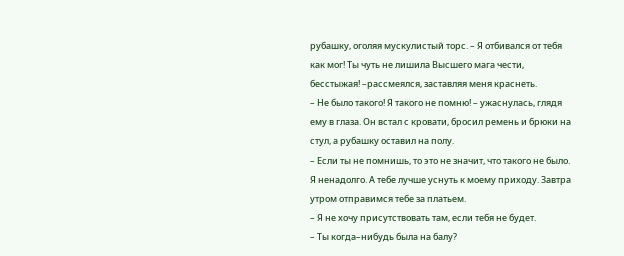рубашку, оголяя мускулистый торс. – Я отбивался от тебя как мог! Ты чуть не лишила Высшего мага чести, бесстыжая! –рассмеялся, заставляя меня краснеть.
– Не было такого! Я такого не помню! – ужаснулась, глядя ему в глаза. Он встал с кровати, бросил ремень и брюки на стул, а рубашку оставил на полу.
– Если ты не помнишь, то это не значит, что такого не было. Я ненадолго. А тебе лучше уснуть к моему приходу. Завтра утром отправимся тебе за платьем.
– Я не хочу присутствовать там, если тебя не будет.
– Ты когда–нибудь была на балу?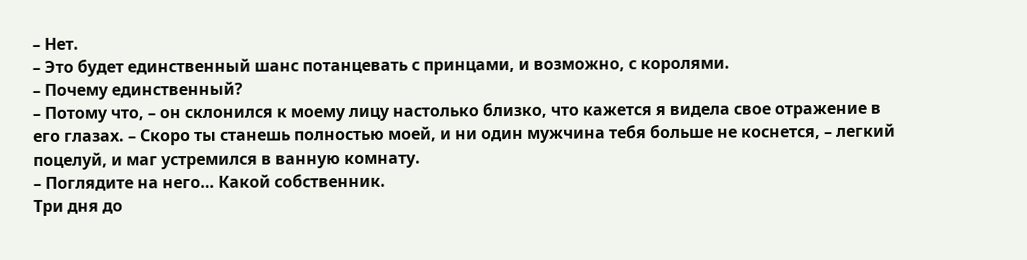– Нет.
– Это будет единственный шанс потанцевать с принцами, и возможно, с королями.
– Почему единственный?
– Потому что, – он склонился к моему лицу настолько близко, что кажется я видела свое отражение в его глазах. – Скоро ты станешь полностью моей, и ни один мужчина тебя больше не коснется, – легкий поцелуй, и маг устремился в ванную комнату.
– Поглядите на него… Какой собственник.
Три дня до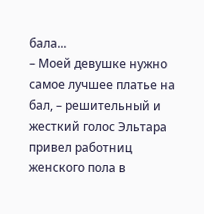бала...
– Моей девушке нужно самое лучшее платье на бал, – решительный и жесткий голос Эльтара привел работниц женского пола в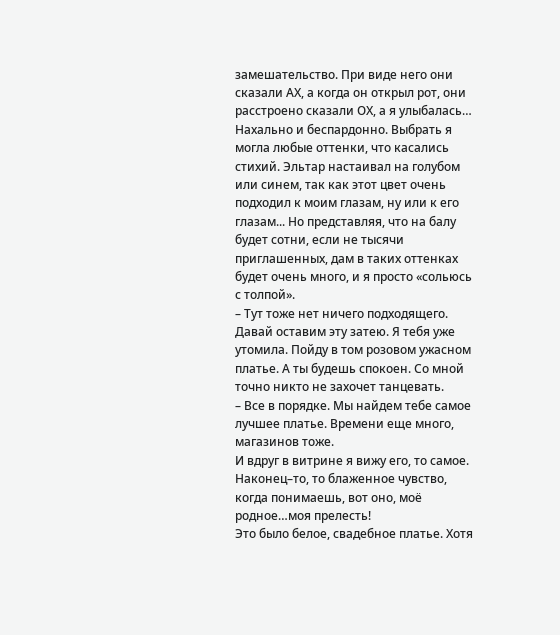замешательство. При виде него они сказали АХ, а когда он открыл рот, они расстроено сказали ОХ, а я улыбалась… Нахально и беспардонно. Выбрать я могла любые оттенки, что касались стихий. Эльтар настаивал на голубом или синем, так как этот цвет очень подходил к моим глазам, ну или к его глазам... Но представляя, что на балу будет сотни, если не тысячи приглашенных, дам в таких оттенках будет очень много, и я просто «сольюсь с толпой».
– Тут тоже нет ничего подходящего. Давай оставим эту затею. Я тебя уже утомила. Пойду в том розовом ужасном платье. А ты будешь спокоен. Со мной точно никто не захочет танцевать.
– Все в порядке. Мы найдем тебе самое лучшее платье. Времени еще много, магазинов тоже.
И вдруг в витрине я вижу его, то самое. Наконец–то, то блаженное чувство, когда понимаешь, вот оно, моё родное…моя прелесть!
Это было белое, свадебное платье. Хотя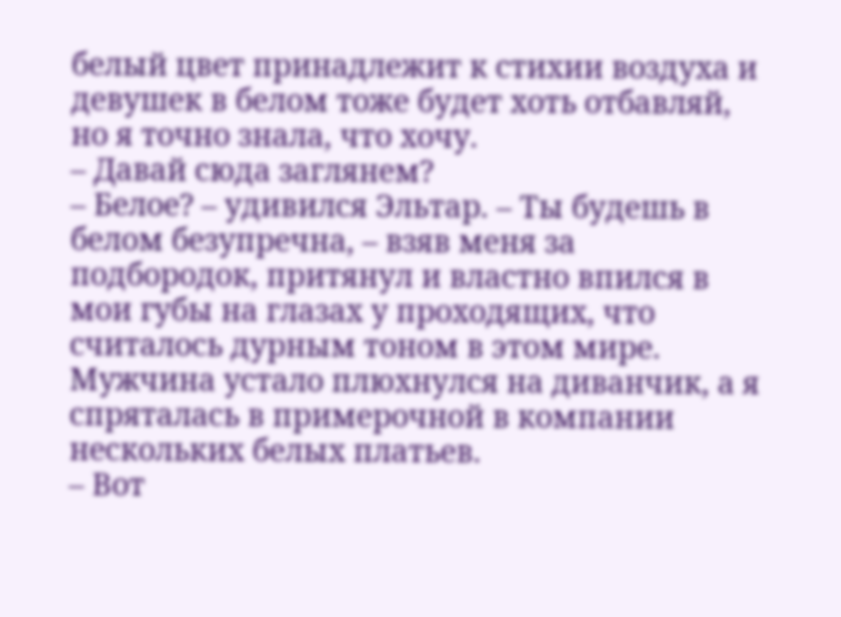белый цвет принадлежит к стихии воздуха и девушек в белом тоже будет хоть отбавляй, но я точно знала, что хочу.
– Давай сюда заглянем?
– Белое? – удивился Эльтар. – Ты будешь в белом безупречна, – взяв меня за подбородок, притянул и властно впился в мои губы на глазах у проходящих, что считалось дурным тоном в этом мире.
Мужчина устало плюхнулся на диванчик, а я спряталась в примерочной в компании нескольких белых платьев.
– Вот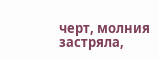черт, молния застряла,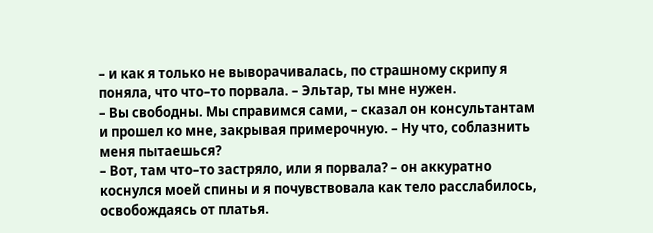– и как я только не выворачивалась, по страшному скрипу я поняла, что что–то порвала. – Эльтар, ты мне нужен.
– Вы свободны. Мы справимся сами, – сказал он консультантам и прошел ко мне, закрывая примерочную. – Ну что, соблазнить меня пытаешься?
– Вот, там что–то застряло, или я порвала? – он аккуратно коснулся моей спины и я почувствовала как тело расслабилось, освобождаясь от платья.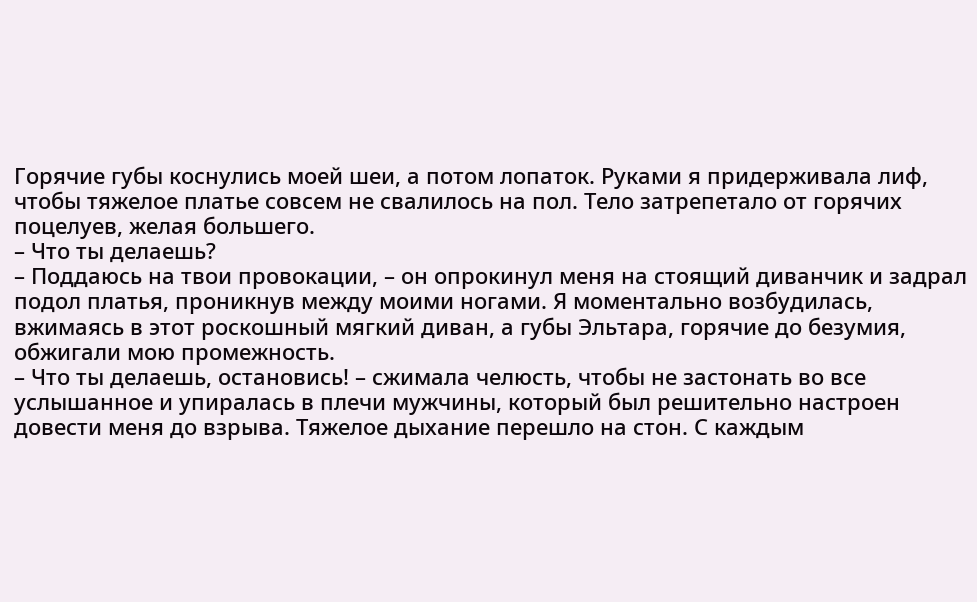Горячие губы коснулись моей шеи, а потом лопаток. Руками я придерживала лиф, чтобы тяжелое платье совсем не свалилось на пол. Тело затрепетало от горячих поцелуев, желая большего.
– Что ты делаешь?
– Поддаюсь на твои провокации, – он опрокинул меня на стоящий диванчик и задрал подол платья, проникнув между моими ногами. Я моментально возбудилась, вжимаясь в этот роскошный мягкий диван, а губы Эльтара, горячие до безумия, обжигали мою промежность.
– Что ты делаешь, остановись! – сжимала челюсть, чтобы не застонать во все услышанное и упиралась в плечи мужчины, который был решительно настроен довести меня до взрыва. Тяжелое дыхание перешло на стон. С каждым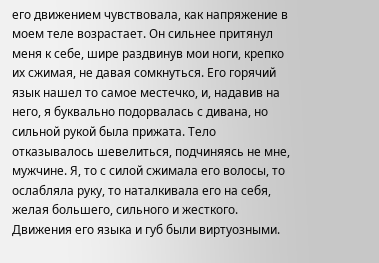его движением чувствовала, как напряжение в моем теле возрастает. Он сильнее притянул меня к себе, шире раздвинув мои ноги, крепко их сжимая, не давая сомкнуться. Его горячий язык нашел то самое местечко, и, надавив на него, я буквально подорвалась с дивана, но сильной рукой была прижата. Тело отказывалось шевелиться, подчиняясь не мне, мужчине. Я, то с силой сжимала его волосы, то ослабляла руку, то наталкивала его на себя, желая большего, сильного и жесткого. Движения его языка и губ были виртуозными.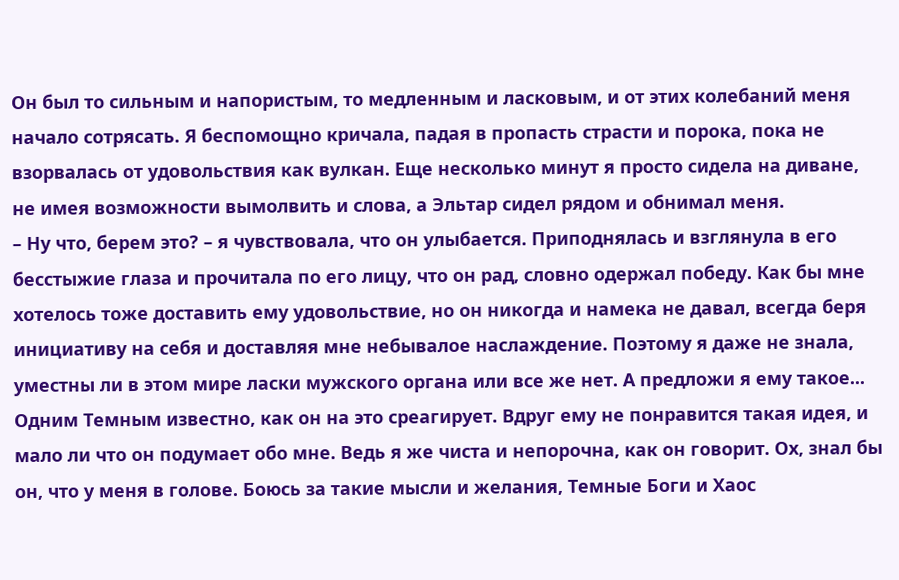Он был то сильным и напористым, то медленным и ласковым, и от этих колебаний меня начало сотрясать. Я беспомощно кричала, падая в пропасть страсти и порока, пока не взорвалась от удовольствия как вулкан. Еще несколько минут я просто сидела на диване, не имея возможности вымолвить и слова, а Эльтар сидел рядом и обнимал меня.
– Ну что, берем это? – я чувствовала, что он улыбается. Приподнялась и взглянула в его бесстыжие глаза и прочитала по его лицу, что он рад, словно одержал победу. Как бы мне хотелось тоже доставить ему удовольствие, но он никогда и намека не давал, всегда беря инициативу на себя и доставляя мне небывалое наслаждение. Поэтому я даже не знала, уместны ли в этом мире ласки мужского органа или все же нет. А предложи я ему такое... Одним Темным известно, как он на это среагирует. Вдруг ему не понравится такая идея, и мало ли что он подумает обо мне. Ведь я же чиста и непорочна, как он говорит. Ох, знал бы он, что у меня в голове. Боюсь за такие мысли и желания, Темные Боги и Хаос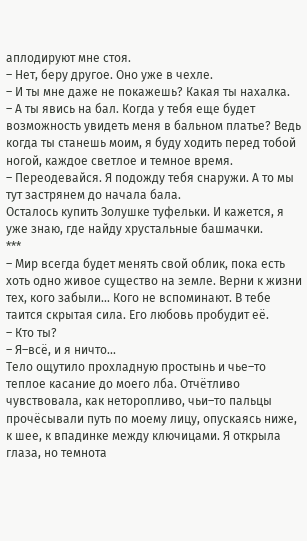аплодируют мне стоя.
– Нет, беру другое. Оно уже в чехле.
– И ты мне даже не покажешь? Какая ты нахалка.
– А ты явись на бал. Когда у тебя еще будет возможность увидеть меня в бальном платье? Ведь когда ты станешь моим, я буду ходить перед тобой ногой, каждое светлое и темное время.
– Переодевайся. Я подожду тебя снаружи. А то мы тут застрянем до начала бала.
Осталось купить Золушке туфельки. И кажется, я уже знаю, где найду хрустальные башмачки.
***
– Мир всегда будет менять свой облик, пока есть хоть одно живое существо на земле. Верни к жизни тех, кого забыли... Кого не вспоминают. В тебе таится скрытая сила. Его любовь пробудит её.
– Кто ты?
– Я–всё, и я ничто...
Тело ощутило прохладную простынь и чье–то теплое касание до моего лба. Отчётливо чувствовала, как неторопливо, чьи–то пальцы прочёсывали путь по моему лицу, опускаясь ниже, к шее, к впадинке между ключицами. Я открыла глаза, но темнота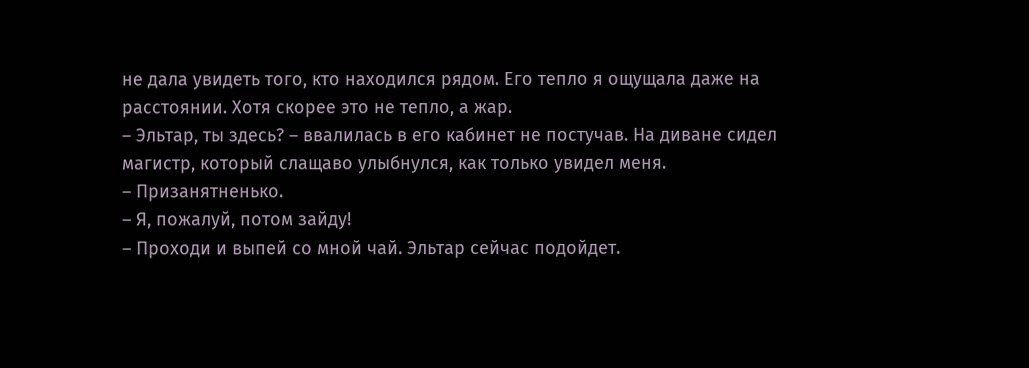не дала увидеть того, кто находился рядом. Его тепло я ощущала даже на расстоянии. Хотя скорее это не тепло, а жар.
– Эльтар, ты здесь? – ввалилась в его кабинет не постучав. На диване сидел магистр, который слащаво улыбнулся, как только увидел меня.
– Призанятненько.
– Я, пожалуй, потом зайду!
– Проходи и выпей со мной чай. Эльтар сейчас подойдет.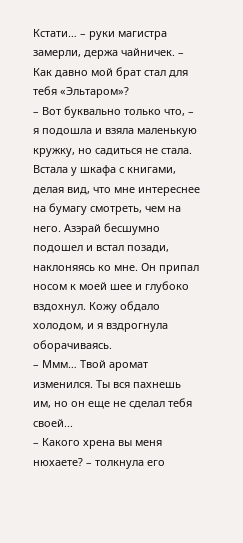Кстати… – руки магистра замерли, держа чайничек. – Как давно мой брат стал для тебя «Эльтаром»?
– Вот буквально только что, – я подошла и взяла маленькую кружку, но садиться не стала. Встала у шкафа с книгами, делая вид, что мне интереснее на бумагу смотреть, чем на него. Азэрай бесшумно подошел и встал позади, наклоняясь ко мне. Он припал носом к моей шее и глубоко вздохнул. Кожу обдало холодом, и я вздрогнула оборачиваясь.
– Ммм… Твой аромат изменился. Ты вся пахнешь им, но он еще не сделал тебя своей...
– Какого хрена вы меня нюхаете? – толкнула его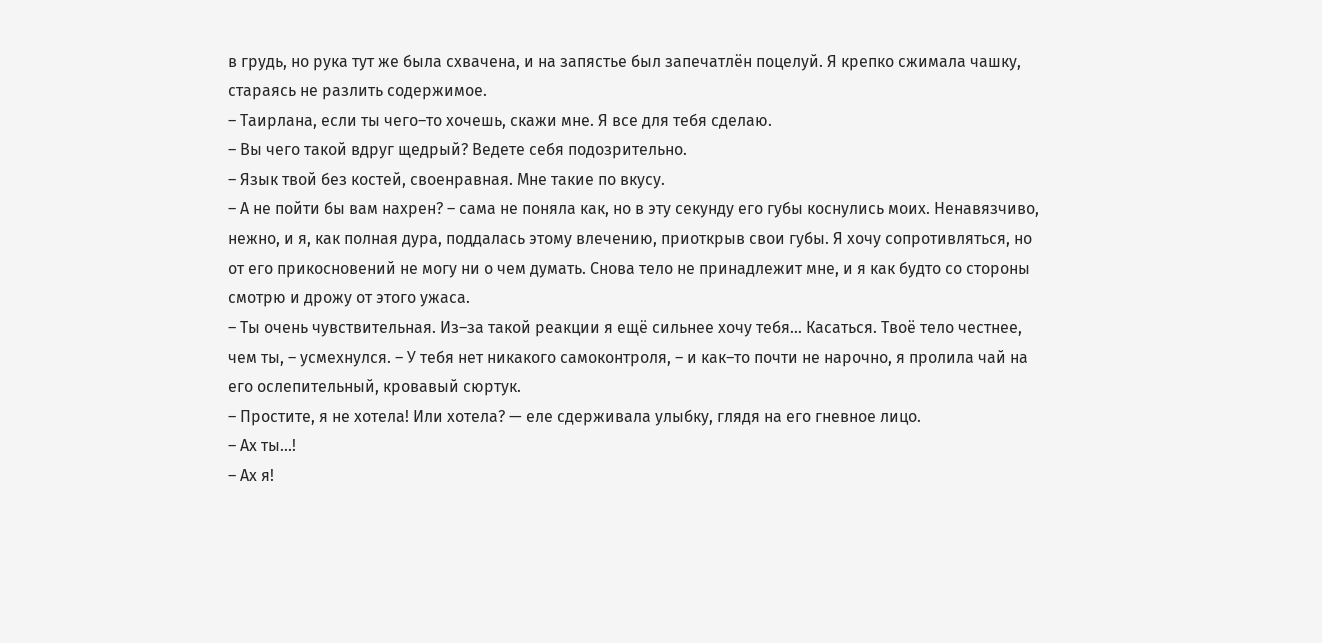в грудь, но рука тут же была схвачена, и на запястье был запечатлён поцелуй. Я крепко сжимала чашку, стараясь не разлить содержимое.
– Таирлана, если ты чего–то хочешь, скажи мне. Я все для тебя сделаю.
– Вы чего такой вдруг щедрый? Ведете себя подозрительно.
– Язык твой без костей, своенравная. Мне такие по вкусу.
– А не пойти бы вам нахрен? – сама не поняла как, но в эту секунду его губы коснулись моих. Ненавязчиво, нежно, и я, как полная дура, поддалась этому влечению, приоткрыв свои губы. Я хочу сопротивляться, но от его прикосновений не могу ни о чем думать. Снова тело не принадлежит мне, и я как будто со стороны смотрю и дрожу от этого ужаса.
– Ты очень чувствительная. Из–за такой реакции я ещё сильнее хочу тебя… Касаться. Твоё тело честнее, чем ты, – усмехнулся. – У тебя нет никакого самоконтроля, – и как–то почти не нарочно, я пролила чай на его ослепительный, кровавый сюртук.
– Простите, я не хотела! Или хотела? — еле сдерживала улыбку, глядя на его гневное лицо.
– Ах ты...!
– Ах я!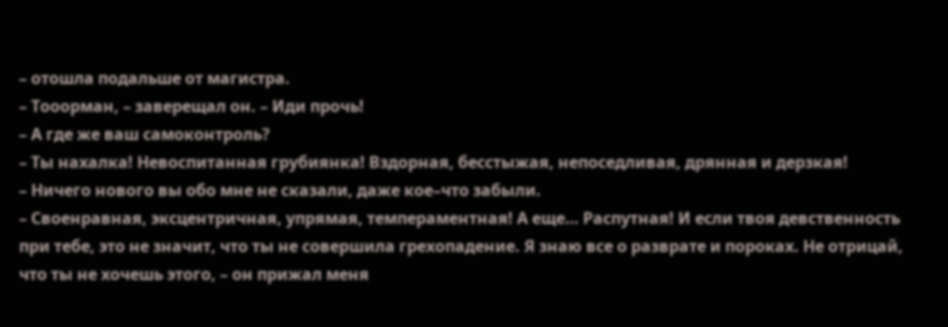– отошла подальше от магистра.
– Тооорман, – заверещал он. – Иди прочь!
– А где же ваш самоконтроль?
– Ты нахалка! Невоспитанная грубиянка! Вздорная, бесстыжая, непоседливая, дрянная и дерзкая!
– Ничего нового вы обо мне не сказали, даже кое–что забыли.
– Своенравная, эксцентричная, упрямая, темпераментная! А еще… Распутная! И если твоя девственность при тебе, это не значит, что ты не совершила грехопадение. Я знаю все о разврате и пороках. Не отрицай, что ты не хочешь этого, – он прижал меня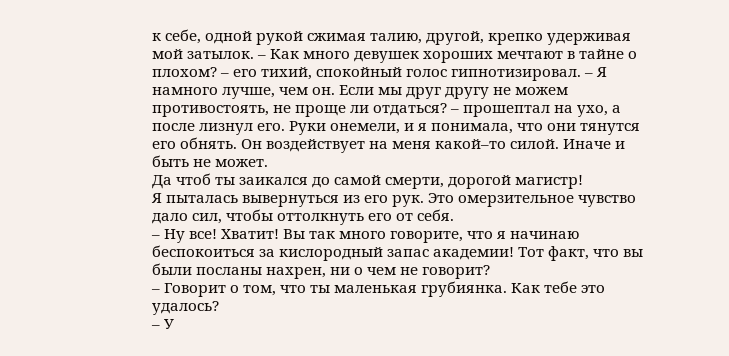к себе, одной рукой сжимая талию, другой, крепко удерживая мой затылок. – Как много девушек хороших мечтают в тайне о плохом? – его тихий, спокойный голос гипнотизировал. – Я намного лучше, чем он. Если мы друг другу не можем противостоять, не проще ли отдаться? – прошептал на ухо, а после лизнул его. Руки онемели, и я понимала, что они тянутся его обнять. Он воздействует на меня какой–то силой. Иначе и быть не может.
Да чтоб ты заикался до самой смерти, дорогой магистр!
Я пыталась вывернуться из его рук. Это омерзительное чувство дало сил, чтобы оттолкнуть его от себя.
– Ну все! Хватит! Вы так много говорите, что я начинаю беспокоиться за кислородный запас академии! Тот факт, что вы были посланы нахрен, ни о чем не говорит?
– Говорит о том, что ты маленькая грубиянка. Как тебе это удалось?
– У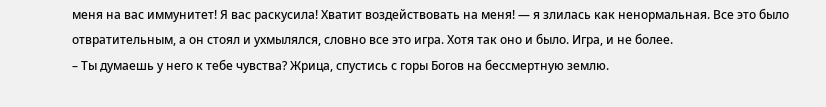меня на вас иммунитет! Я вас раскусила! Хватит воздействовать на меня! — я злилась как ненормальная. Все это было отвратительным, а он стоял и ухмылялся, словно все это игра. Хотя так оно и было. Игра, и не более.
– Ты думаешь у него к тебе чувства? Жрица, спустись с горы Богов на бессмертную землю.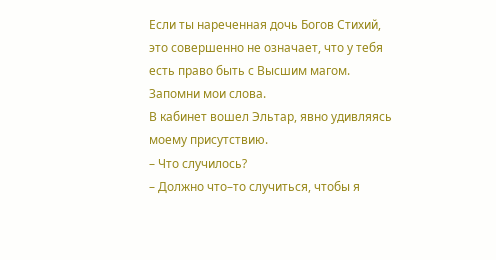Если ты нареченная дочь Богов Стихий, это совершенно не означает, что у тебя есть право быть с Высшим магом. Запомни мои слова.
В кабинет вошел Эльтар, явно удивляясь моему присутствию.
– Что случилось?
– Должно что–то случиться, чтобы я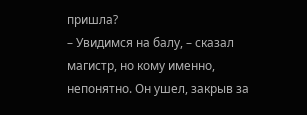пришла?
– Увидимся на балу, – сказал магистр, но кому именно, непонятно. Он ушел, закрыв за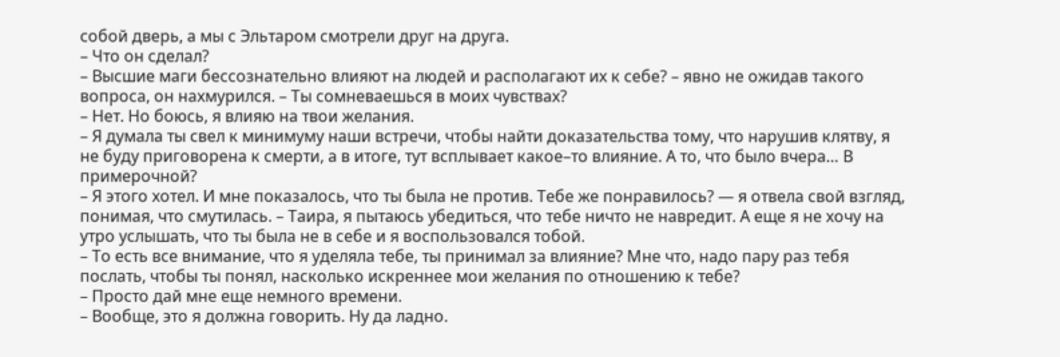собой дверь, а мы с Эльтаром смотрели друг на друга.
– Что он сделал?
– Высшие маги бессознательно влияют на людей и располагают их к себе? – явно не ожидав такого вопроса, он нахмурился. – Ты сомневаешься в моих чувствах?
– Нет. Но боюсь, я влияю на твои желания.
– Я думала ты свел к минимуму наши встречи, чтобы найти доказательства тому, что нарушив клятву, я не буду приговорена к смерти, а в итоге, тут всплывает какое–то влияние. А то, что было вчера… В примерочной?
– Я этого хотел. И мне показалось, что ты была не против. Тебе же понравилось? — я отвела свой взгляд, понимая, что смутилась. – Таира, я пытаюсь убедиться, что тебе ничто не навредит. А еще я не хочу на утро услышать, что ты была не в себе и я воспользовался тобой.
– То есть все внимание, что я уделяла тебе, ты принимал за влияние? Мне что, надо пару раз тебя послать, чтобы ты понял, насколько искреннее мои желания по отношению к тебе?
– Просто дай мне еще немного времени.
– Вообще, это я должна говорить. Ну да ладно.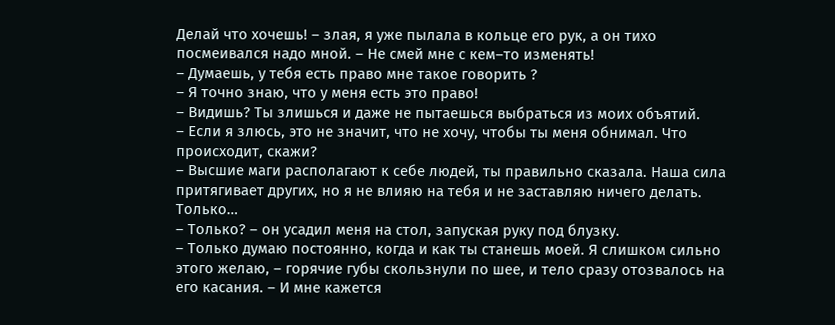Делай что хочешь! – злая, я уже пылала в кольце его рук, а он тихо посмеивался надо мной. – Не смей мне с кем–то изменять!
– Думаешь, у тебя есть право мне такое говорить ?
– Я точно знаю, что у меня есть это право!
– Видишь? Ты злишься и даже не пытаешься выбраться из моих объятий.
– Если я злюсь, это не значит, что не хочу, чтобы ты меня обнимал. Что происходит, скажи?
– Высшие маги располагают к себе людей, ты правильно сказала. Наша сила притягивает других, но я не влияю на тебя и не заставляю ничего делать. Только…
– Только? – он усадил меня на стол, запуская руку под блузку.
– Только думаю постоянно, когда и как ты станешь моей. Я слишком сильно этого желаю, – горячие губы скользнули по шее, и тело сразу отозвалось на его касания. – И мне кажется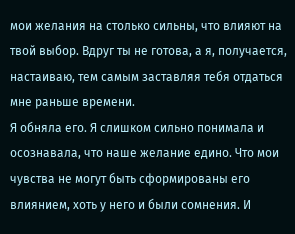мои желания на столько сильны, что влияют на твой выбор. Вдруг ты не готова, а я, получается, настаиваю, тем самым заставляя тебя отдаться мне раньше времени.
Я обняла его. Я слишком сильно понимала и осознавала, что наше желание едино. Что мои чувства не могут быть сформированы его влиянием, хоть у него и были сомнения. И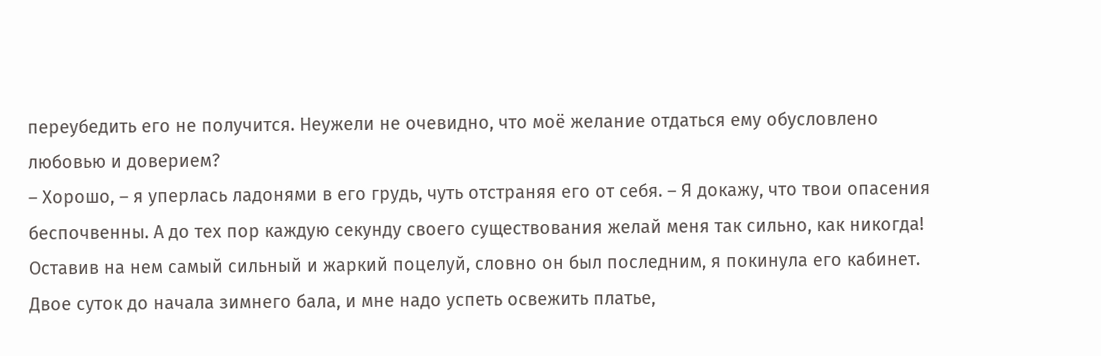переубедить его не получится. Неужели не очевидно, что моё желание отдаться ему обусловлено любовью и доверием?
– Хорошо, – я уперлась ладонями в его грудь, чуть отстраняя его от себя. – Я докажу, что твои опасения беспочвенны. А до тех пор каждую секунду своего существования желай меня так сильно, как никогда!
Оставив на нем самый сильный и жаркий поцелуй, словно он был последним, я покинула его кабинет.
Двое суток до начала зимнего бала, и мне надо успеть освежить платье,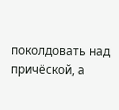поколдовать над причёской, а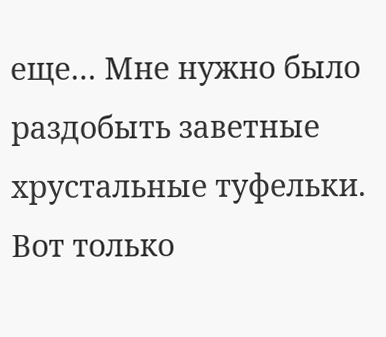еще… Мне нужно было раздобыть заветные хрустальные туфельки. Вот только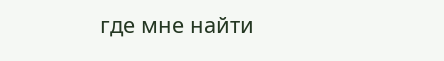где мне найти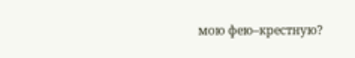мою фею–крестную?